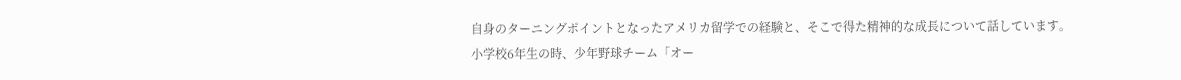自身のターニングポイントとなったアメリカ留学での経験と、そこで得た精神的な成長について話しています。
小学校6年生の時、少年野球チーム「オー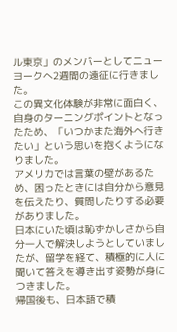ル東京」のメンバーとしてニューヨークへ2週間の遠征に行きました。
この異文化体験が非常に面白く、自身のターニングポイントとなったため、「いつかまた海外へ行きたい」という思いを抱くようになりました。
アメリカでは言葉の壁があるため、困ったときには自分から意見を伝えたり、質問したりする必要がありました。
日本にいた頃は恥ずかしさから自分一人で解決しようとしていましたが、留学を経て、積極的に人に聞いて答えを導き出す姿勢が身につきました。
帰国後も、日本語で積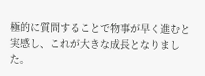極的に質問することで物事が早く進むと実感し、これが大きな成長となりました。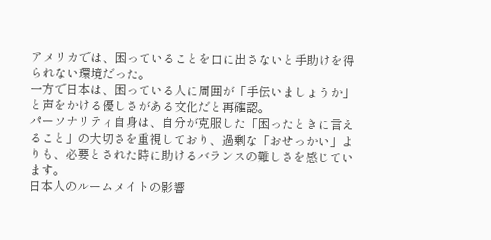アメリカでは、困っていることを口に出さないと手助けを得られない環境だった。
一方で日本は、困っている人に周囲が「手伝いましょうか」と声をかける優しさがある文化だと再確認。
パーソナリティ自身は、自分が克服した「困ったときに言えること」の大切さを重視しており、過剰な「おせっかい」よりも、必要とされた時に助けるバランスの難しさを感じています。
日本人のルームメイトの影響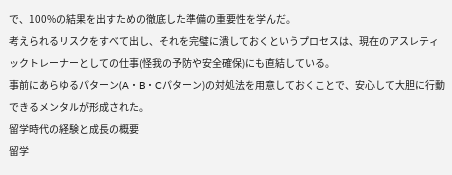で、100%の結果を出すための徹底した準備の重要性を学んだ。
考えられるリスクをすべて出し、それを完璧に潰しておくというプロセスは、現在のアスレティックトレーナーとしての仕事(怪我の予防や安全確保)にも直結している。
事前にあらゆるパターン(A・B・Cパターン)の対処法を用意しておくことで、安心して大胆に行動できるメンタルが形成された。
留学時代の経験と成長の概要
留学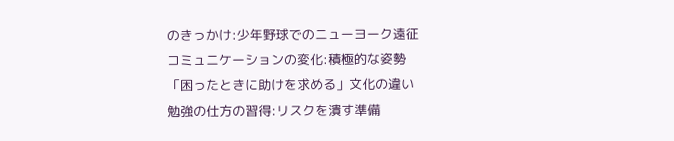のきっかけ:少年野球でのニューヨーク遠征
コミュニケーションの変化:積極的な姿勢
「困ったときに助けを求める」文化の違い
勉強の仕方の習得:リスクを潰す準備